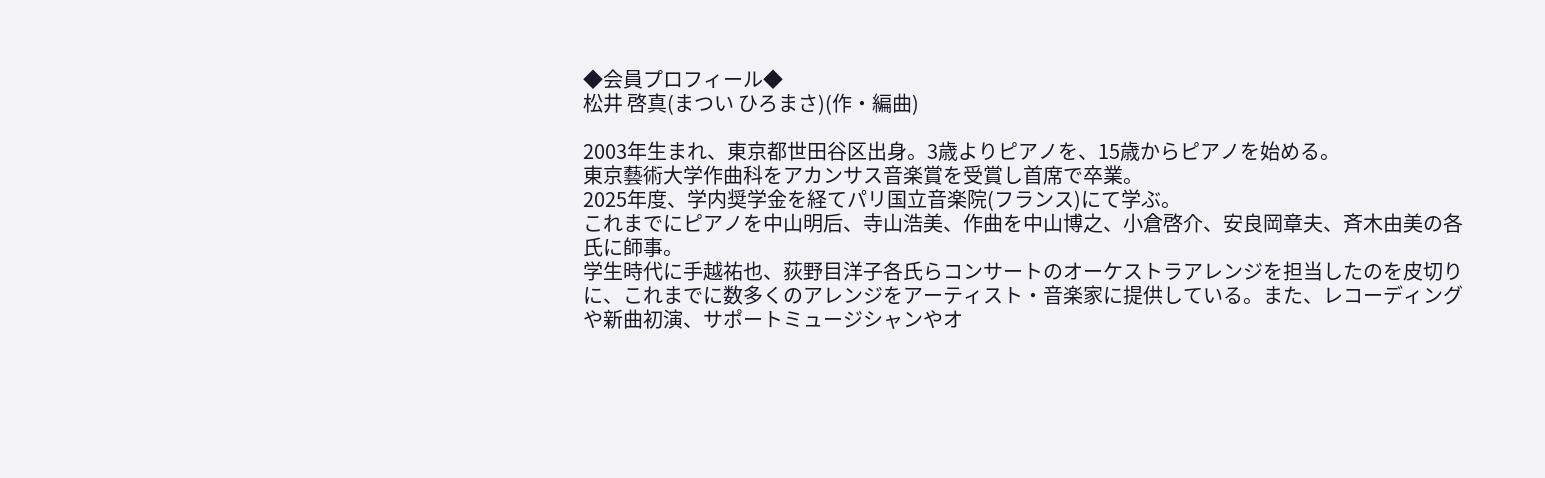◆会員プロフィール◆
松井 啓真(まつい ひろまさ)(作・編曲)

2003年生まれ、東京都世田谷区出身。3歳よりピアノを、15歳からピアノを始める。
東京藝術大学作曲科をアカンサス音楽賞を受賞し首席で卒業。
2025年度、学内奨学金を経てパリ国立音楽院(フランス)にて学ぶ。
これまでにピアノを中山明后、寺山浩美、作曲を中山博之、小倉啓介、安良岡章夫、斉木由美の各氏に師事。
学生時代に手越祐也、荻野目洋子各氏らコンサートのオーケストラアレンジを担当したのを皮切りに、これまでに数多くのアレンジをアーティスト・音楽家に提供している。また、レコーディングや新曲初演、サポートミュージシャンやオ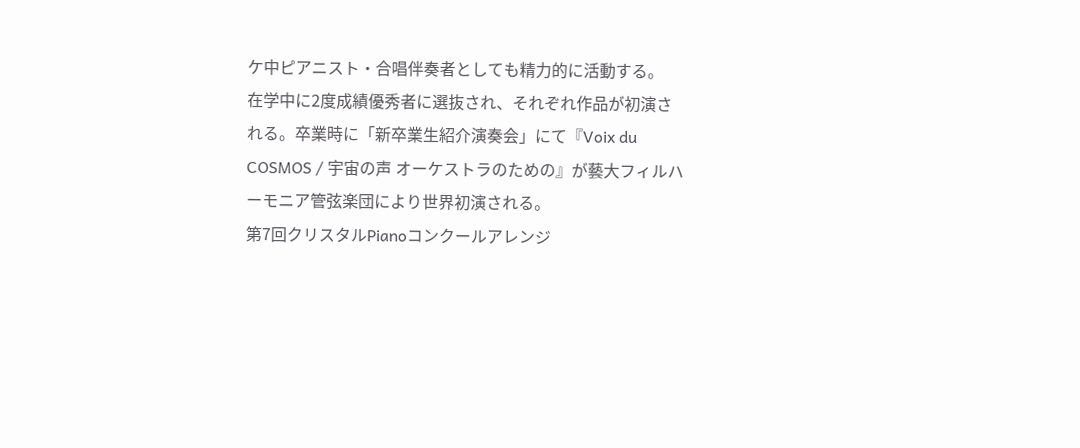ケ中ピアニスト・合唱伴奏者としても精力的に活動する。
在学中に2度成績優秀者に選抜され、それぞれ作品が初演される。卒業時に「新卒業生紹介演奏会」にて『Voix du COSMOS / 宇宙の声 オーケストラのための』が藝大フィルハーモニア管弦楽団により世界初演される。
第7回クリスタルPianoコンクールアレンジ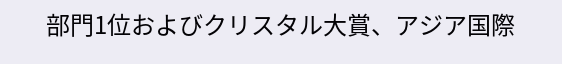部門1位およびクリスタル大賞、アジア国際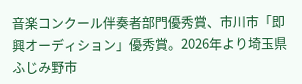音楽コンクール伴奏者部門優秀賞、市川市「即興オーディション」優秀賞。2026年より埼玉県ふじみ野市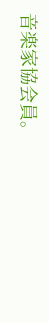音楽家協会員。